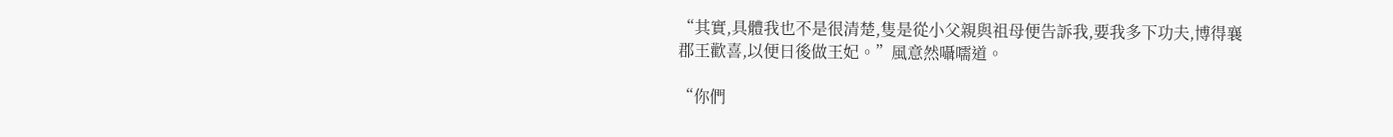“其實,具體我也不是很清楚,隻是從小父親與祖母便告訴我,要我多下功夫,博得襄郡王歡喜,以便日後做王妃。”風意然囁嚅道。

“你們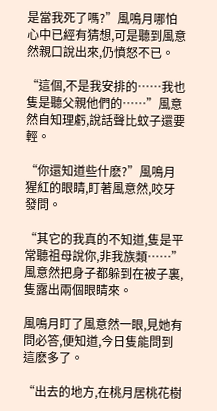是當我死了嗎?”風鳴月哪怕心中已經有猜想,可是聽到風意然親口說出來,仍憤怒不已。

“這個,不是我安排的……我也隻是聽父親他們的……”風意然自知理虧,說話聲比蚊子還要輕。

“你還知道些什麽?”風鳴月猩紅的眼睛,盯著風意然,咬牙發問。

“其它的我真的不知道,隻是平常聽祖母說你,非我族類……”風意然把身子都躲到在被子裏,隻露出兩個眼睛來。

風鳴月盯了風意然一眼,見她有問必答,便知道,今日隻能問到這麽多了。

“出去的地方,在桃月居桃花樹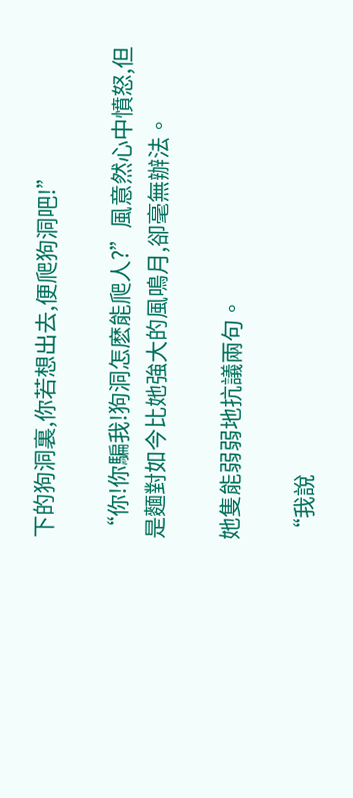下的狗洞裏,你若想出去,便爬狗洞吧!”

“你!你騙我!狗洞怎麽能爬人?”風意然心中憤怒,但是麵對如今比她強大的風鳴月,卻毫無辦法。

她隻能弱弱地抗議兩句。

“我說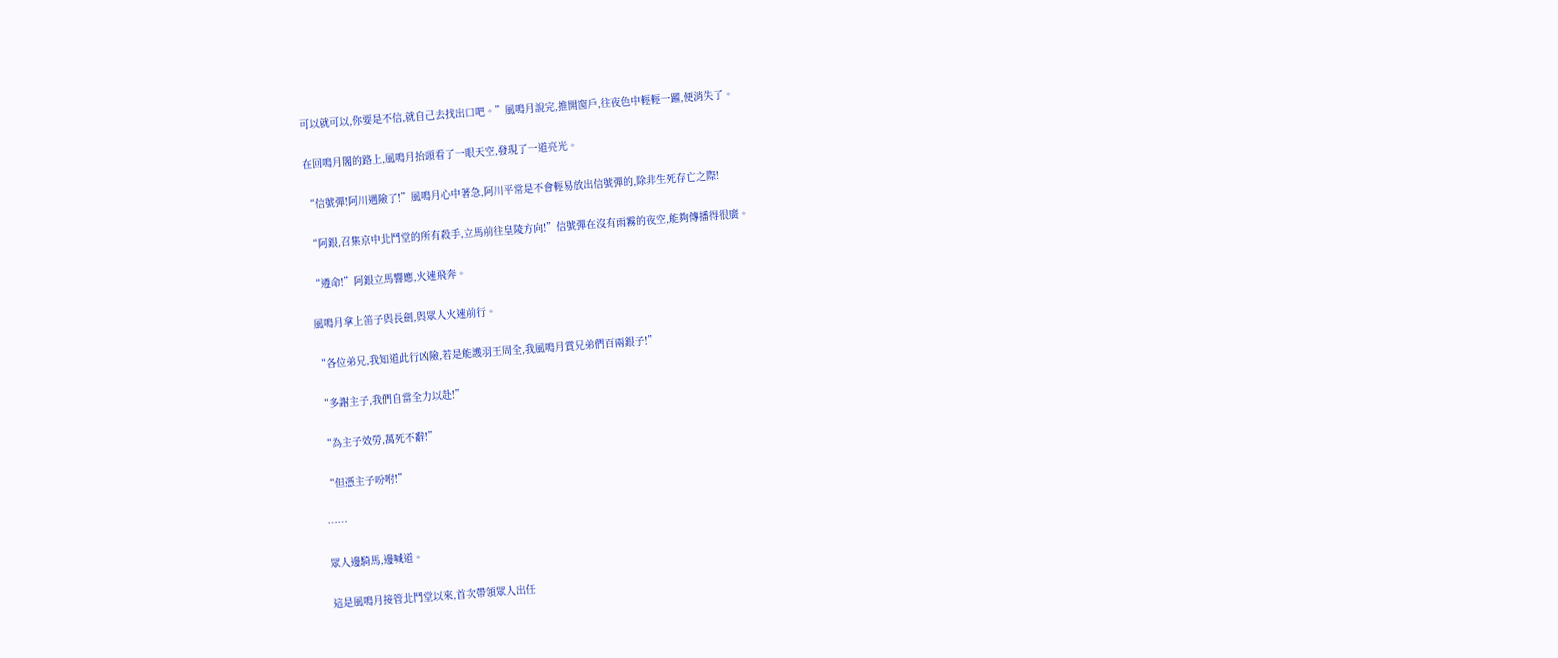可以就可以,你要是不信,就自己去找出口吧。”風鳴月說完,推開窗戶,往夜色中輕輕一躍,便消失了。

在回鳴月閣的路上,風鳴月抬頭看了一眼天空,發現了一道亮光。

“信號彈!阿川遇險了!”風鳴月心中著急,阿川平常是不會輕易放出信號彈的,除非生死存亡之際!

“阿銀,召集京中北鬥堂的所有殺手,立馬前往皇陵方向!”信號彈在沒有雨霧的夜空,能夠傳播得很廣。

“遵命!”阿銀立馬響應,火速飛奔。

風鳴月拿上笛子與長劍,與眾人火速前行。

“各位弟兄,我知道此行凶險,若是能護羽王周全,我風鳴月賞兄弟們百兩銀子!”

“多謝主子,我們自當全力以赴!”

“為主子效勞,萬死不辭!”

“但憑主子吩咐!”

……

眾人邊騎馬,邊喊道。

這是風鳴月接管北鬥堂以來,首次帶領眾人出任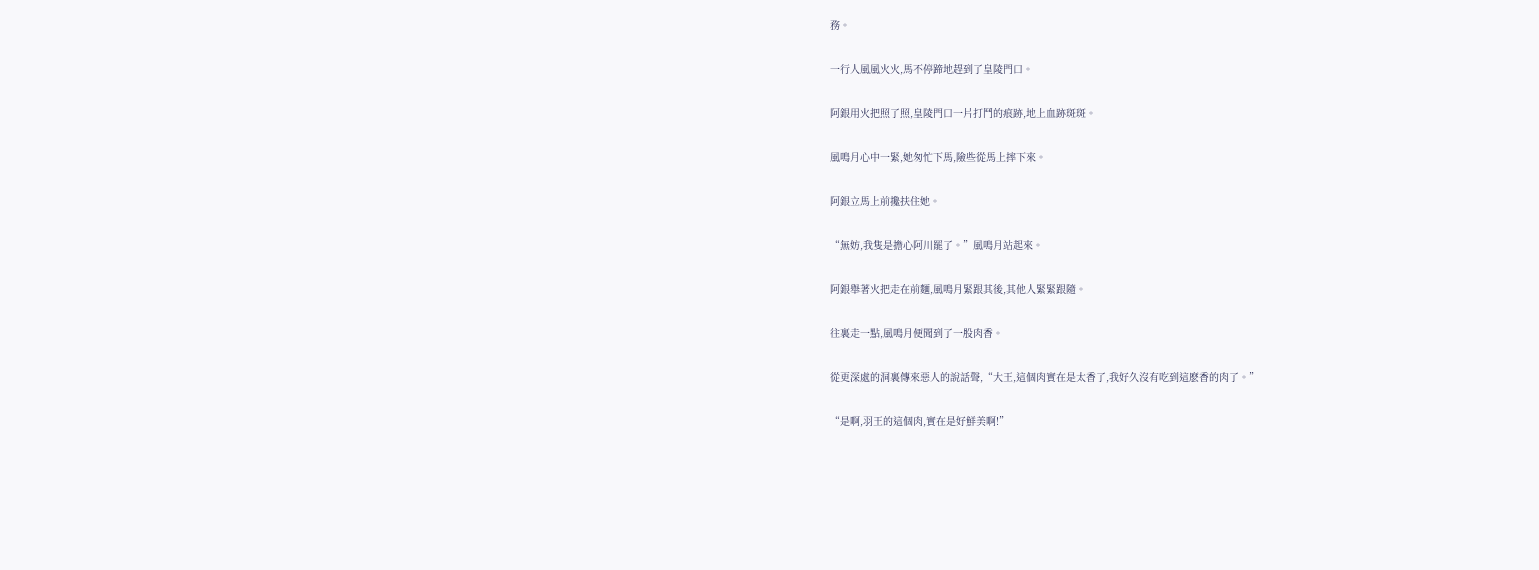務。

一行人風風火火,馬不停蹄地趕到了皇陵門口。

阿銀用火把照了照,皇陵門口一片打鬥的痕跡,地上血跡斑斑。

風鳴月心中一緊,她匆忙下馬,險些從馬上摔下來。

阿銀立馬上前攙扶住她。

“無妨,我隻是擔心阿川罷了。”風鳴月站起來。

阿銀舉著火把走在前麵,風鳴月緊跟其後,其他人緊緊跟隨。

往裏走一點,風鳴月便聞到了一股肉香。

從更深處的洞裏傳來惡人的說話聲,“大王,這個肉實在是太香了,我好久沒有吃到這麽香的肉了。”

“是啊,羽王的這個肉,實在是好鮮美啊!”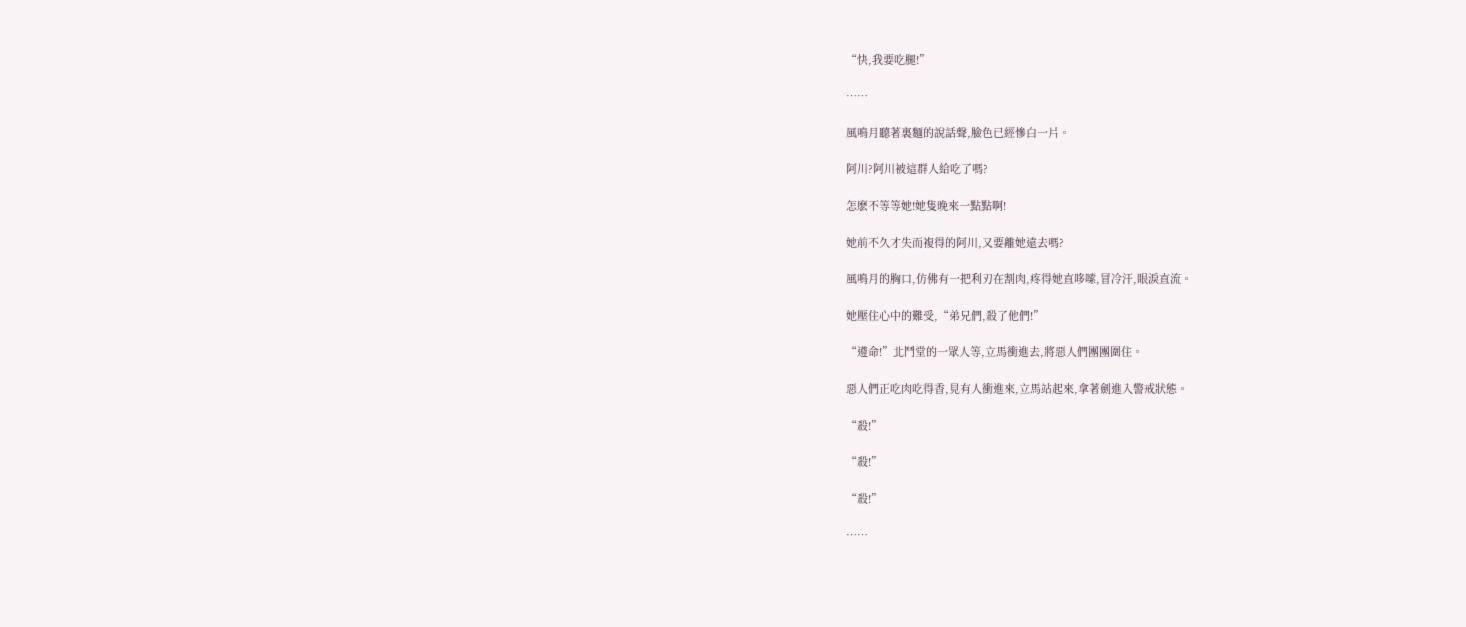“快,我要吃腿!”

……

風鳴月聽著裏麵的說話聲,臉色已經慘白一片。

阿川?阿川被這群人給吃了嗎?

怎麽不等等她!她隻晚來一點點啊!

她前不久才失而複得的阿川,又要離她遠去嗎?

風鳴月的胸口,仿佛有一把利刃在割肉,疼得她直哆嗦,冒冷汗,眼淚直流。

她壓住心中的難受,“弟兄們,殺了他們!”

“遵命!”北鬥堂的一眾人等,立馬衝進去,將惡人們團團圍住。

惡人們正吃肉吃得香,見有人衝進來,立馬站起來,拿著劍進入警戒狀態。

“殺!”

“殺!”

“殺!”

……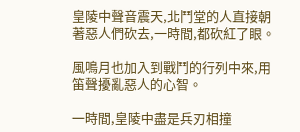皇陵中聲音震天,北鬥堂的人直接朝著惡人們砍去,一時間,都砍紅了眼。

風鳴月也加入到戰鬥的行列中來,用笛聲擾亂惡人的心智。

一時間,皇陵中盡是兵刃相撞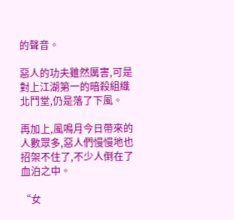的聲音。

惡人的功夫雖然厲害,可是對上江湖第一的暗殺組織北鬥堂,仍是落了下風。

再加上,風鳴月今日帶來的人數眾多,惡人們慢慢地也招架不住了,不少人倒在了血泊之中。

“女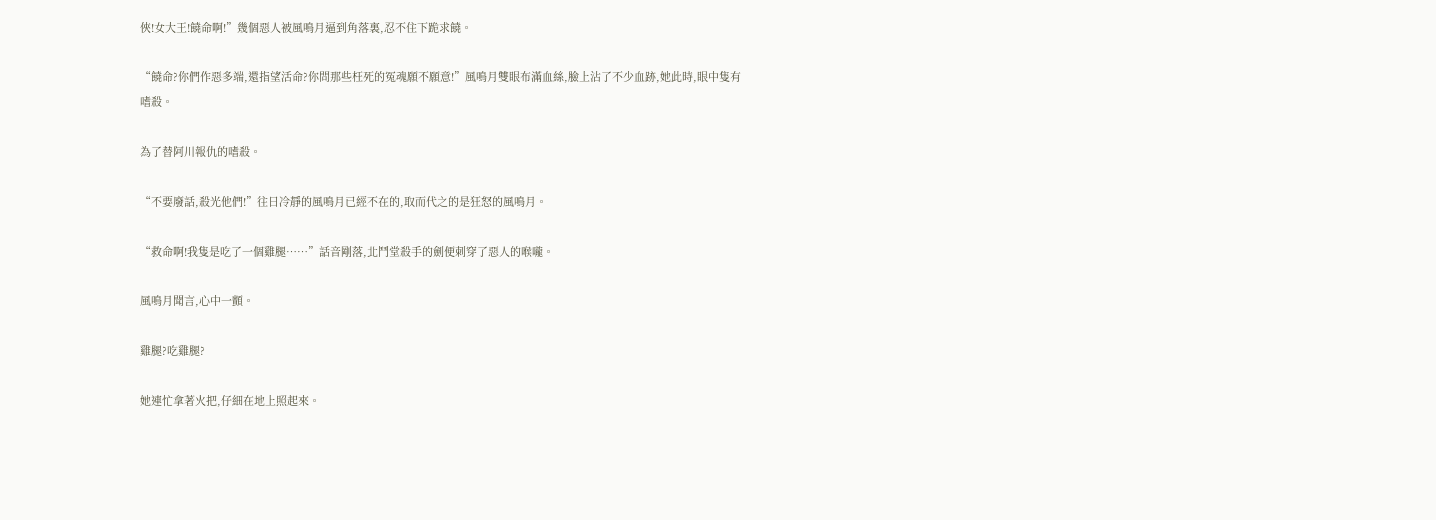俠!女大王!饒命啊!”幾個惡人被風鳴月逼到角落裏,忍不住下跪求饒。

“饒命?你們作惡多端,還指望活命?你問那些枉死的冤魂願不願意!”風鳴月雙眼布滿血絲,臉上沾了不少血跡,她此時,眼中隻有嗜殺。

為了替阿川報仇的嗜殺。

“不要廢話,殺光他們!”往日冷靜的風鳴月已經不在的,取而代之的是狂怒的風鳴月。

“救命啊!我隻是吃了一個雞腿……”話音剛落,北鬥堂殺手的劍便刺穿了惡人的喉嚨。

風鳴月聞言,心中一顫。

雞腿?吃雞腿?

她連忙拿著火把,仔細在地上照起來。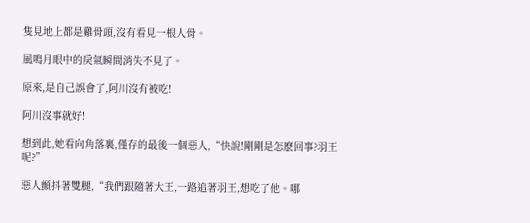隻見地上都是雞骨頭,沒有看見一根人骨。

風鳴月眼中的戾氣瞬間消失不見了。

原來,是自己誤會了,阿川沒有被吃!

阿川沒事就好!

想到此,她看向角落裏,僅存的最後一個惡人,“快說!剛剛是怎麽回事?羽王呢?”

惡人顫抖著雙腿,“我們跟隨著大王,一路追著羽王,想吃了他。哪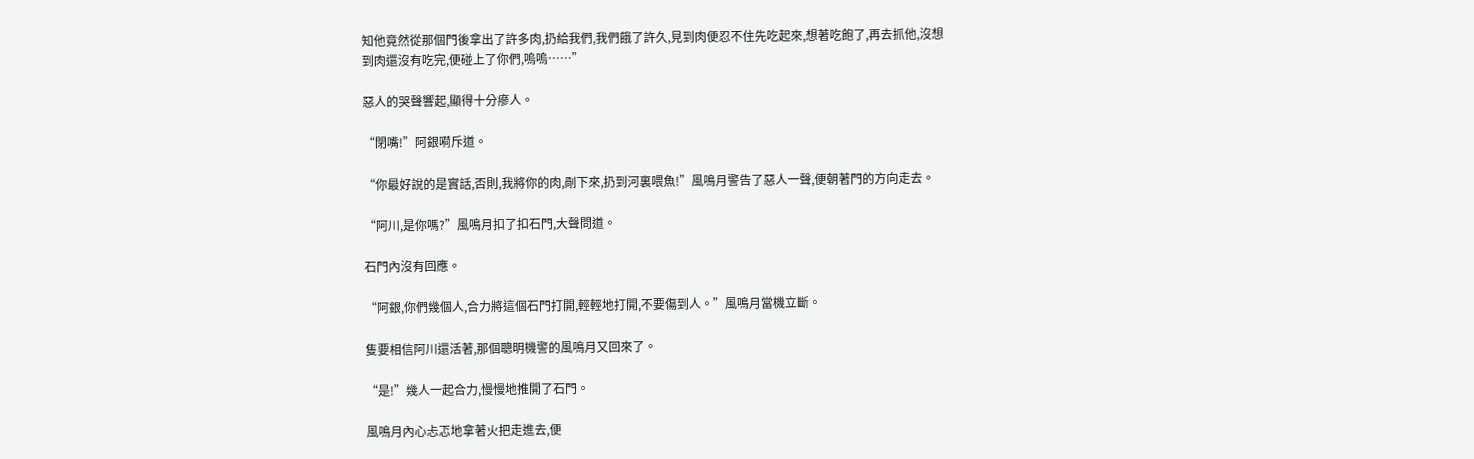知他竟然從那個門後拿出了許多肉,扔給我們,我們餓了許久,見到肉便忍不住先吃起來,想著吃飽了,再去抓他,沒想到肉還沒有吃完,便碰上了你們,嗚嗚……”

惡人的哭聲響起,顯得十分瘮人。

“閉嘴!”阿銀嗬斥道。

“你最好說的是實話,否則,我將你的肉,剮下來,扔到河裏喂魚!”風鳴月警告了惡人一聲,便朝著門的方向走去。

“阿川,是你嗎?”風鳴月扣了扣石門,大聲問道。

石門內沒有回應。

“阿銀,你們幾個人,合力將這個石門打開,輕輕地打開,不要傷到人。”風鳴月當機立斷。

隻要相信阿川還活著,那個聰明機警的風鳴月又回來了。

“是!”幾人一起合力,慢慢地推開了石門。

風鳴月內心忐忑地拿著火把走進去,便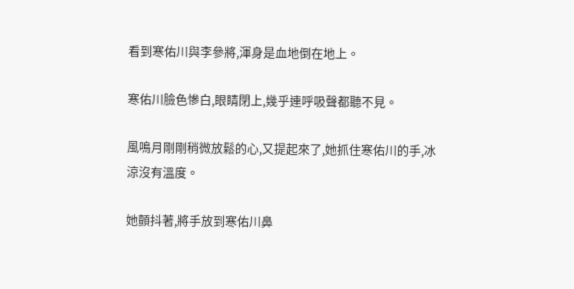看到寒佑川與李參將,渾身是血地倒在地上。

寒佑川臉色慘白,眼睛閉上,幾乎連呼吸聲都聽不見。

風鳴月剛剛稍微放鬆的心,又提起來了,她抓住寒佑川的手,冰涼沒有溫度。

她顫抖著,將手放到寒佑川鼻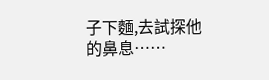子下麵,去試探他的鼻息……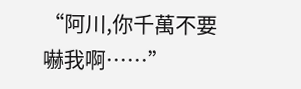“阿川,你千萬不要嚇我啊……”